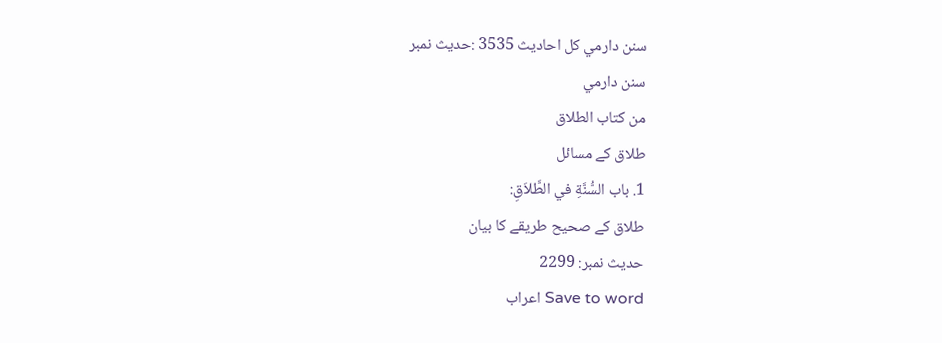سنن دارمي کل احادیث 3535 :حدیث نمبر
سنن دارمي
من كتاب الطلاق
طلاق کے مسائل
1. باب السُّنَّةِ في الطَّلاَقِ:
طلاق کے صحیح طریقے کا بیان
حدیث نمبر: 2299
Save to word اعراب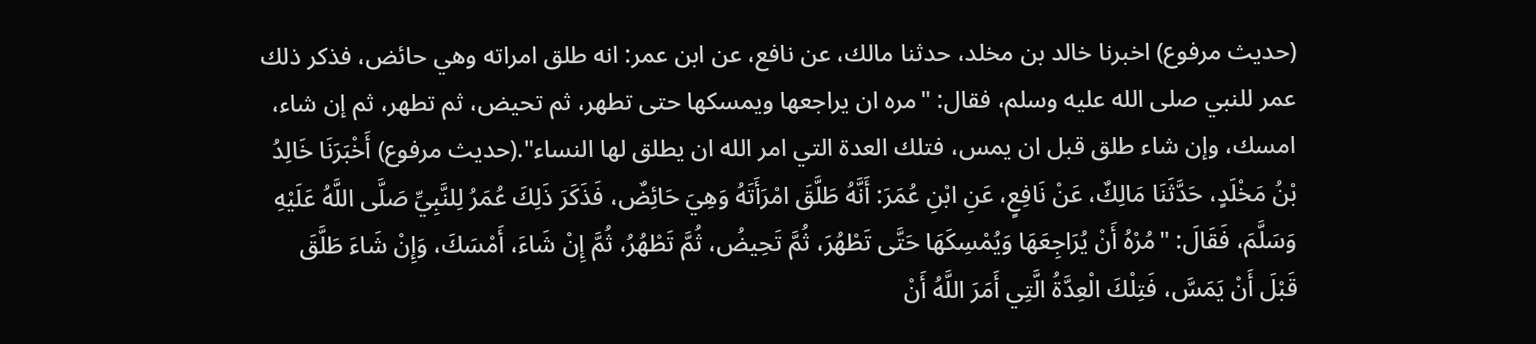(حديث مرفوع) اخبرنا خالد بن مخلد، حدثنا مالك، عن نافع، عن ابن عمر: انه طلق امراته وهي حائض، فذكر ذلك عمر للنبي صلى الله عليه وسلم، فقال: "مره ان يراجعها ويمسكها حتى تطهر، ثم تحيض، ثم تطهر، ثم إن شاء، امسك، وإن شاء طلق قبل ان يمس، فتلك العدة التي امر الله ان يطلق لها النساء".(حديث مرفوع) أَخْبَرَنَا خَالِدُ بْنُ مَخْلَدٍ، حَدَّثَنَا مَالِكٌ، عَنْ نَافِعٍ، عَنِ ابْنِ عُمَرَ: أَنَّهُ طَلَّقَ امْرَأَتَهُ وَهِيَ حَائِضٌ، فَذَكَرَ ذَلِكَ عُمَرُ لِلنَّبِيِّ صَلَّى اللَّهُ عَلَيْهِ وَسَلَّمَ، فَقَالَ: "مُرْهُ أَنْ يُرَاجِعَهَا وَيُمْسِكَهَا حَتَّى تَطْهُرَ، ثُمَّ تَحِيضُ، ثُمَّ تَطْهُرُ، ثُمَّ إِنْ شَاءَ، أَمْسَكَ، وَإِنْ شَاءَ طَلَّقَ قَبْلَ أَنْ يَمَسَّ، فَتِلْكَ الْعِدَّةُ الَّتِي أَمَرَ اللَّهُ أَنْ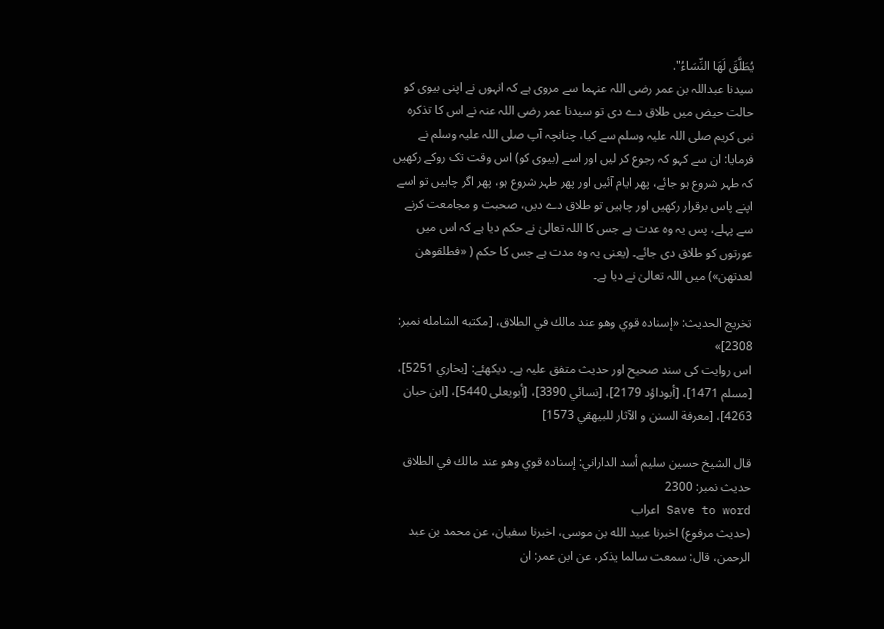يُطَلَّقَ لَهَا النِّسَاءُ".
سیدنا عبداللہ بن عمر رضی اللہ عنہما سے مروی ہے کہ انہوں نے اپنی بیوی کو حالت حیض میں طلاق دے دی تو سیدنا عمر رضی اللہ عنہ نے اس کا تذکرہ نبی کریم صلی اللہ علیہ وسلم سے کیا، چنانچہ آپ صلی اللہ علیہ وسلم نے فرمایا: ان سے کہو کہ رجوع کر لیں اور اسے (بیوی کو) اس وقت تک روکے رکھیں کہ طہر شروع ہو جائے، پھر ایام آئیں اور پھر طہر شروع ہو، پھر اگر چاہیں تو اسے اپنے پاس برقرار رکھیں اور چاہیں تو طلاق دے دیں، صحبت و مجامعت کرنے سے پہلے، پس یہ وہ عدت ہے جس کا اللہ تعالیٰ نے حکم دیا ہے کہ اس میں عورتوں کو طلاق دی جائے۔ (یعنی یہ وہ مدت ہے جس کا حکم ( «فطلقوهن لعدتهن») میں اللہ تعالیٰ نے دیا ہے۔

تخریج الحدیث: «إسناده قوي وهو عند مالك في الطلاق، [مكتبه الشامله نمبر: 2308]»
اس روایت کی سند صحیح اور حدیث متفق علیہ ہے۔ دیکھئے: [بخاري 5251]، [مسلم 1471]، [أبوداؤد 2179]، [نسائي 3390]، [أبويعلی 5440]، [ابن حبان 4263]، [معرفة السنن و الآثار للبيهقي 1573]

قال الشيخ حسين سليم أسد الداراني: إسناده قوي وهو عند مالك في الطلاق
حدیث نمبر: 2300
Save to word اعراب
(حديث مرفوع) اخبرنا عبيد الله بن موسى، اخبرنا سفيان، عن محمد بن عبد الرحمن، قال: سمعت سالما يذكر، عن ابن عمر: ان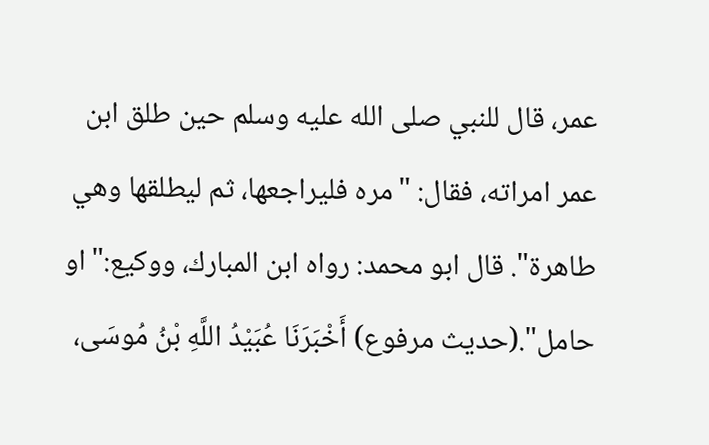عمر، قال للنبي صلى الله عليه وسلم حين طلق ابن عمر امراته، فقال: "مره فليراجعها، ثم ليطلقها وهي طاهرة". قال ابو محمد: رواه ابن المبارك، ووكيع:"او حامل".(حديث مرفوع) أَخْبَرَنَا عُبَيْدُ اللَّهِ بْنُ مُوسَى،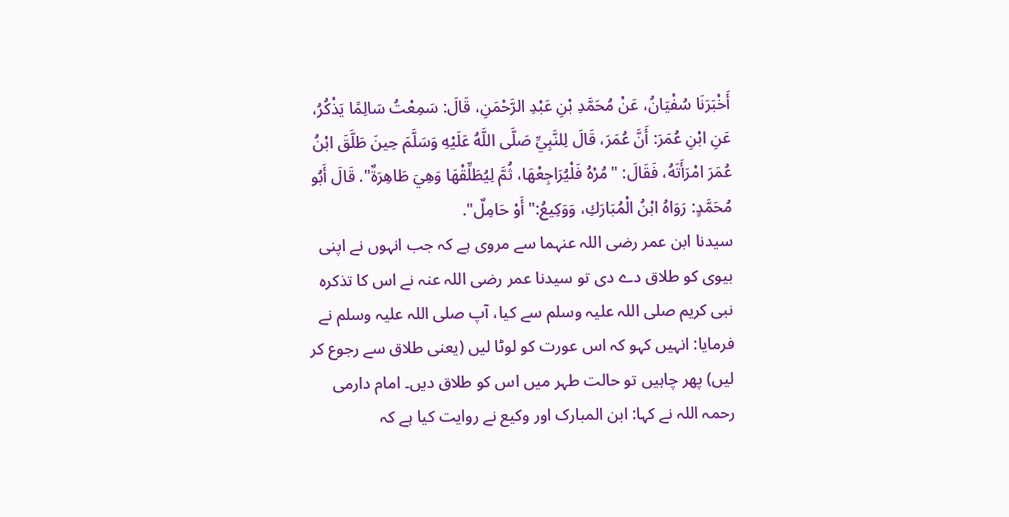أَخْبَرَنَا سُفْيَانُ، عَنْ مُحَمَّدِ بْنِ عَبْدِ الرَّحْمَنِ، قَالَ: سَمِعْتُ سَالِمًا يَذْكُرُ، عَنِ ابْنِ عُمَرَ: أَنَّ عُمَرَ، قَالَ لِلنَّبِيِّ صَلَّى اللَّهُ عَلَيْهِ وَسَلَّمَ حِينَ طَلَّقَ ابْنُ عُمَرَ امْرَأَتَهُ، فَقَالَ: "مُرْهُ فَلْيُرَاجِعْهَا، ثُمَّ لِيُطَلِّقْهَا وَهِيَ طَاهِرَةٌ". قَالَ أَبُو مُحَمَّدٍ: رَوَاهُ ابْنُ الْمُبَارَكِ، وَوَكِيعُ:"أَوْ حَامِلٌ".
سیدنا ابن عمر رضی اللہ عنہما سے مروی ہے کہ جب انہوں نے اپنی بیوی کو طلاق دے دی تو سیدنا عمر رضی اللہ عنہ نے اس کا تذکرہ نبی کریم صلی اللہ علیہ وسلم سے کیا، آپ صلی اللہ علیہ وسلم نے فرمایا: انہیں کہو کہ اس عورت کو لوٹا لیں (یعنی طلاق سے رجوع کر لیں) پھر چاہیں تو حالت طہر میں اس کو طلاق دیں۔ امام دارمی رحمہ اللہ نے کہا: ابن المبارک اور وکیع نے روایت کیا ہے کہ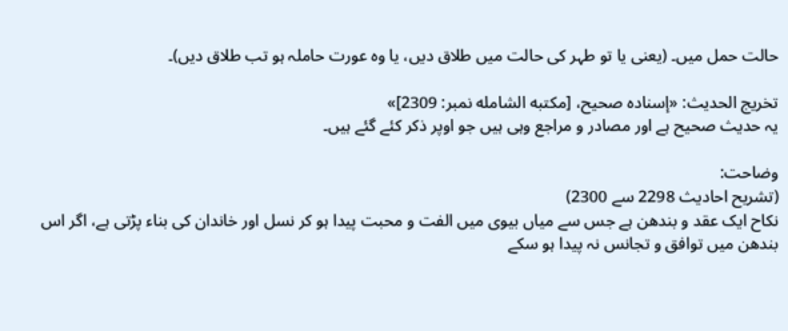حالت حمل میں۔ (یعنی یا تو طہر کی حالت میں طلاق دیں، یا وہ عورت حاملہ ہو تب طلاق دیں)۔

تخریج الحدیث: «إسناده صحيح، [مكتبه الشامله نمبر: 2309]»
یہ حدیث صحیح ہے اور مصادر و مراجع وہی ہیں جو اوپر ذکر کئے گئے ہیں۔

وضاحت:
(تشریح احادیث 2298 سے 2300)
نکاح ایک عقد و بندھن ہے جس سے میاں بیوی میں الفت و محبت پیدا ہو کر نسل اور خاندان کی بناء پڑتی ہے، اگر اس بندھن میں توافق و تجانس نہ پیدا ہو سکے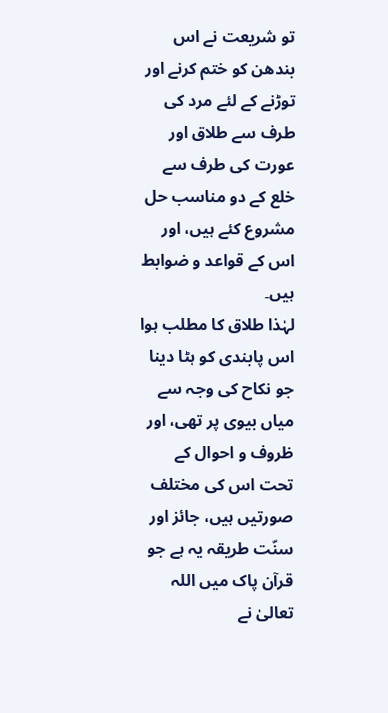تو شریعت نے اس بندھن کو ختم کرنے اور توڑنے کے لئے مرد کی طرف سے طلاق اور عورت کی طرف سے خلع کے دو مناسب حل مشروع کئے ہیں، اور اس کے قواعد و ضوابط ہیں۔
لہٰذا طلاق کا مطلب ہوا اس پابندی کو ہٹا دینا جو نکاح کی وجہ سے میاں بیوی پر تھی، اور ظروف و احوال کے تحت اس کی مختلف صورتیں ہیں، جائز اور سنّت طریقہ یہ ہے جو قرآن پاک میں اللہ تعالیٰ نے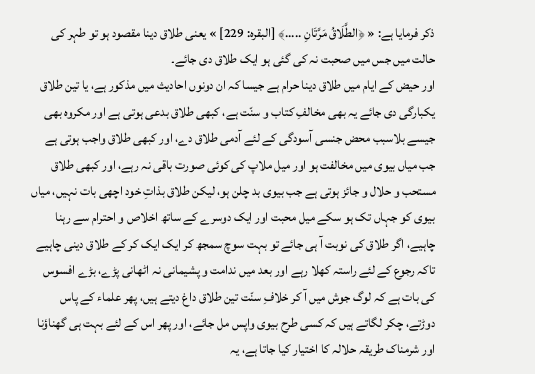ذکر فرمایا ہے: « ﴿الطَّلَاقُ مَرَّتَانِ .....﴾ [البقره: 229] » یعنی طلاق دینا مقصود ہو تو طہر کی حالت میں جس میں صحبت نہ کی گئی ہو ایک طلاق دی جائے۔
اور حیض کے ایام میں طلاق دینا حرام ہے جیسا کہ ان دونوں احادیث میں مذکور ہے، یا تین طلاق یکبارگی دی جائے یہ بھی مخالفِ کتاب و سنّت ہے، کبھی طلاق بدعی ہوتی ہے اور مکروہ بھی جیسے بلاسبب محض جنسی آسودگی کے لئے آدمی طلاق دے، اور کبھی طلاق واجب ہوتی ہے جب میاں بیوی میں مخالفت ہو اور میل ملاپ کی کوئی صورت باقی نہ رہے، اور کبھی طلاق مستحب و حلال و جائز ہوتی ہے جب بیوی بد چلن ہو، لیکن طلاق بذاتِ خود اچھی بات نہیں، میاں بیوی کو جہاں تک ہو سکے میل محبت اور ایک دوسرے کے ساتھ اخلاص و احترام سے رہنا چاہیے، اگر طلاق کی نوبت آ ہی جائے تو بہت سوچ سمجھ کر ایک ایک کر کے طلاق دینی چاہیے تاکہ رجوع کے لئے راستہ کھلا رہے اور بعد میں ندامت و پشیمانی نہ اٹھانی پڑے، بڑے افسوس کی بات ہے کہ لوگ جوش میں آ کر خلافِ سنّت تین طلاق داغ دیتے ہیں، پھر علماء کے پاس دوڑتے، چکر لگاتے ہیں کہ کسی طرح بیوی واپس مل جائے، اور پھر اس کے لئے بہت ہی گھناؤنا اور شرمناک طریقہ حلالہ کا اختیار کیا جاتا ہے، یہ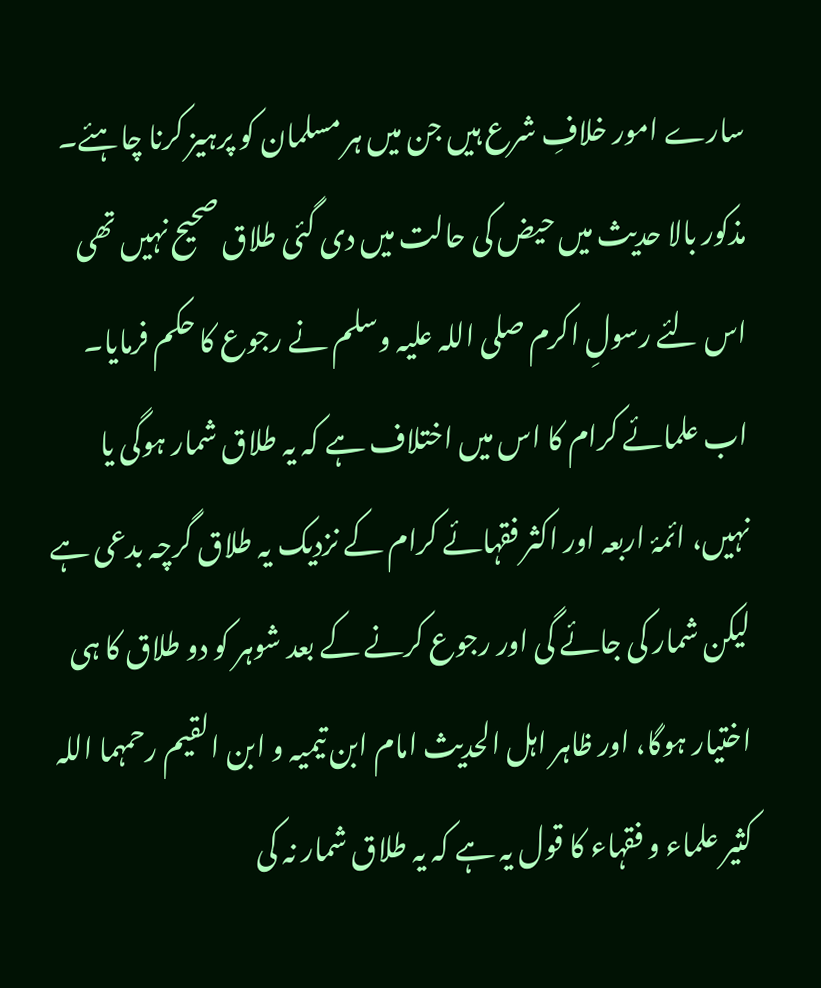سارے امور خلافِ شرع ہیں جن میں ہر مسلمان کو پرہیز کرنا چاہئے۔
مذکور بالا حدیث میں حیض کی حالت میں دی گئی طلاق صحیح نہیں تھی اس لئے رسولِ اکرم صلی اللہ علیہ وسلم نے رجوع کا حکم فرمایا۔
اب علمائے کرام کا اس میں اختلاف ہے کہ یہ طلاق شمار ہوگی یا نہیں، ائمۂ اربعہ اور اکثر فقہائے کرام کے نزدیک یہ طلاق گرچہ بدعی ہے لیکن شمار کی جائے گی اور رجوع کرنے کے بعد شوہر کو دو طلاق کا ہی اختیار ہوگا، اور ظاہر اہل الحدیث امام ابن تیمیہ و ابن القیم رحمہما اللہ کثیر علماء و فقہاء کا قول یہ ہے کہ یہ طلاق شمار نہ کی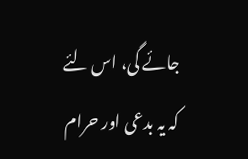جائے گی، اس لئے کہ یہ بدعی اور حرام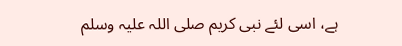ہے، اسی لئے نبی کریم صلی اللہ علیہ وسلم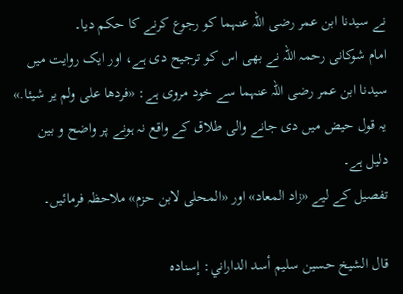نے سیدنا ابن عمر رضی اللہ عنہما کو رجوع کرنے کا حکم دیا۔
امام شوکانی رحمہ اللہ نے بھی اس کو ترجیح دی ہے، اور ایک روایت میں سیدنا ابن عمر رضی اللہ عنہما سے خود مروی ہے: «فردها على ولم ير شيئا.» یہ قول حیض میں دی جانے والی طلاق کے واقع نہ ہونے پر واضح و بین دلیل ہے۔
تفصیل کے لیے «زاد المعاد» اور «المحلى لابن حزم» ملاحظہ فرمائیں۔

قال الشيخ حسين سليم أسد الداراني: إسناده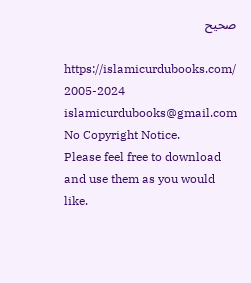صحيح

https://islamicurdubooks.com/ 2005-2024 islamicurdubooks@gmail.com No Copyright Notice.
Please feel free to download and use them as you would like.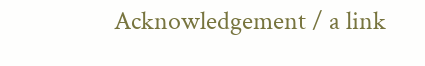Acknowledgement / a link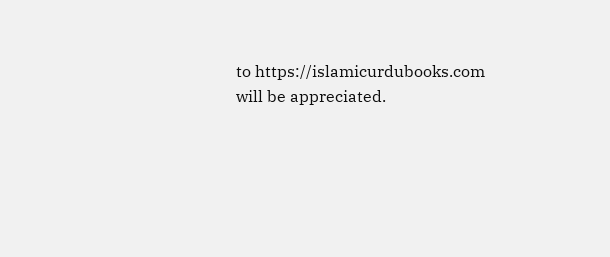to https://islamicurdubooks.com will be appreciated.